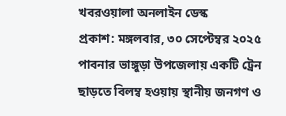খবরওয়ালা অনলাইন ডেস্ক
প্রকাশ: মঙ্গলবার, ৩০ সেপ্টেম্বর ২০২৫
পাবনার ভাঙ্গুড়া উপজেলায় একটি ট্রেন ছাড়তে বিলম্ব হওয়ায় স্থানীয় জনগণ ও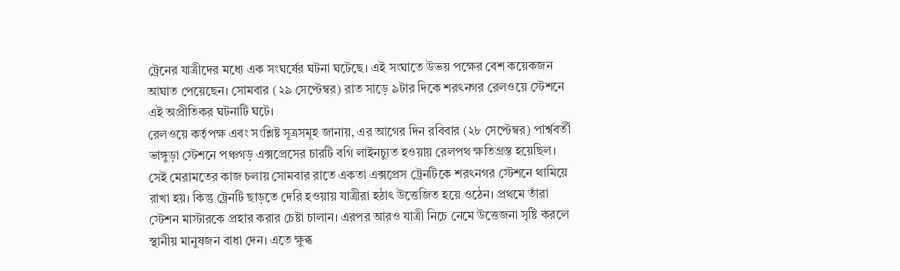ট্রেনের যাত্রীদের মধ্যে এক সংঘর্ষের ঘটনা ঘটেছে। এই সংঘাতে উভয় পক্ষের বেশ কয়েকজন আঘাত পেয়েছেন। সোমবার (২৯ সেপ্টেম্বর) রাত সাড়ে ৯টার দিকে শরৎনগর রেলওয়ে স্টেশনে এই অপ্রীতিকর ঘটনাটি ঘটে।
রেলওয়ে কর্তৃপক্ষ এবং সংশ্লিষ্ট সূত্রসমূহ জানায়, এর আগের দিন রবিবার (২৮ সেপ্টেম্বর) পার্শ্ববর্তী ভাঙ্গুড়া স্টেশনে পঞ্চগড় এক্সপ্রেসের চারটি বগি লাইনচ্যুত হওয়ায় রেলপথ ক্ষতিগ্রস্ত হয়েছিল। সেই মেরামতের কাজ চলায় সোমবার রাতে একতা এক্সপ্রেস ট্রেনটিকে শরৎনগর স্টেশনে থামিয়ে রাখা হয়। কিন্তু ট্রেনটি ছাড়তে দেরি হওয়ায় যাত্রীরা হঠাৎ উত্তেজিত হয়ে ওঠেন। প্রথমে তাঁরা স্টেশন মাস্টারকে প্রহার করার চেষ্টা চালান। এরপর আরও যাত্রী নিচে নেমে উত্তেজনা সৃষ্টি করলে স্থানীয় মানুষজন বাধা দেন। এতে ক্ষুব্ধ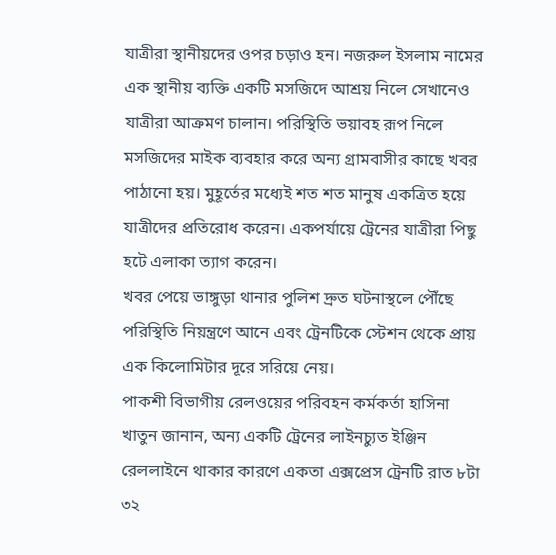যাত্রীরা স্থানীয়দের ওপর চড়াও হন। নজরুল ইসলাম নামের এক স্থানীয় ব্যক্তি একটি মসজিদে আশ্রয় নিলে সেখানেও যাত্রীরা আক্রমণ চালান। পরিস্থিতি ভয়াবহ রূপ নিলে মসজিদের মাইক ব্যবহার করে অন্য গ্রামবাসীর কাছে খবর পাঠানো হয়। মুহূর্তের মধ্যেই শত শত মানুষ একত্রিত হয়ে যাত্রীদের প্রতিরোধ করেন। একপর্যায়ে ট্রেনের যাত্রীরা পিছু হটে এলাকা ত্যাগ করেন।
খবর পেয়ে ভাঙ্গুড়া থানার পুলিশ দ্রুত ঘটনাস্থলে পৌঁছে পরিস্থিতি নিয়ন্ত্রণে আনে এবং ট্রেনটিকে স্টেশন থেকে প্রায় এক কিলোমিটার দূরে সরিয়ে নেয়।
পাকশী বিভাগীয় রেলওয়ের পরিবহন কর্মকর্তা হাসিনা খাতুন জানান, অন্য একটি ট্রেনের লাইনচ্যুত ইঞ্জিন রেললাইনে থাকার কারণে একতা এক্সপ্রেস ট্রেনটি রাত ৮টা ৩২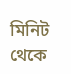মিনিট থেকে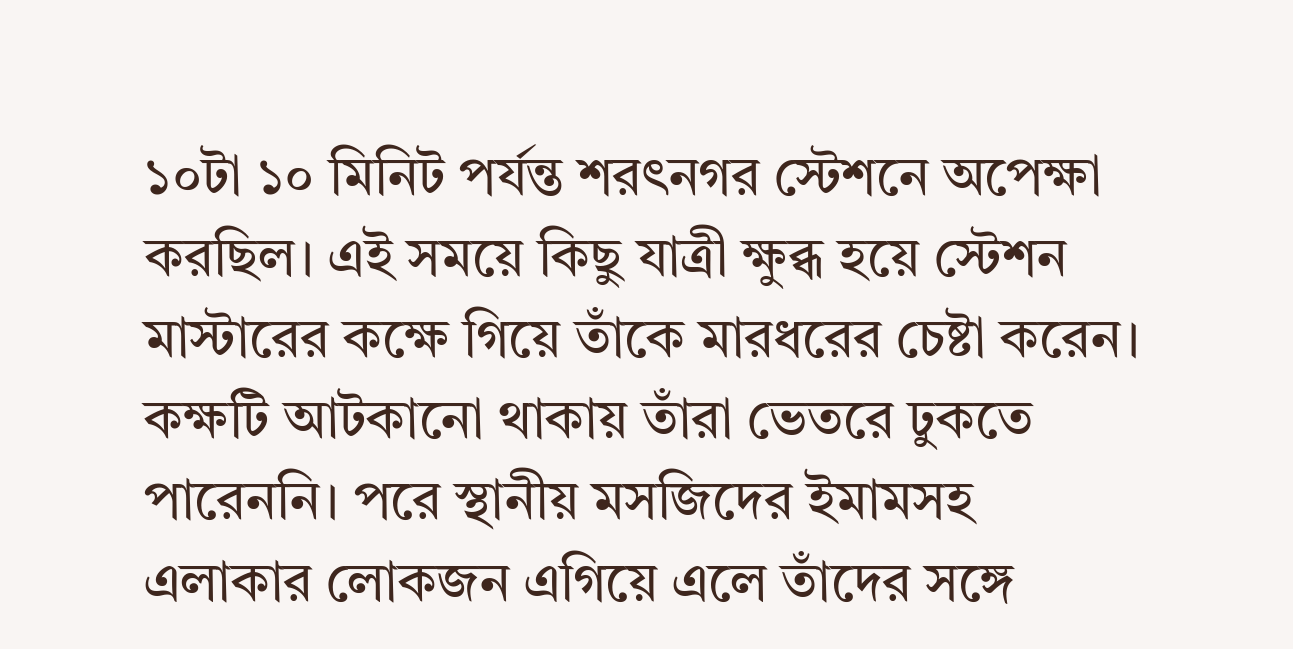১০টা ১০ মিনিট পর্যন্ত শরৎনগর স্টেশনে অপেক্ষা করছিল। এই সময়ে কিছু যাত্রী ক্ষুব্ধ হয়ে স্টেশন মাস্টারের কক্ষে গিয়ে তাঁকে মারধরের চেষ্টা করেন। কক্ষটি আটকানো থাকায় তাঁরা ভেতরে ঢুকতে পারেননি। পরে স্থানীয় মসজিদের ইমামসহ এলাকার লোকজন এগিয়ে এলে তাঁদের সঙ্গে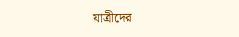যাত্রীদের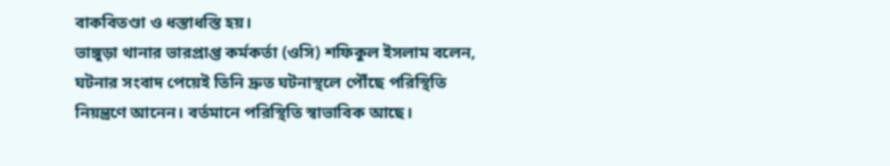বাকবিতণ্ডা ও ধস্তাধস্তি হয়।
ভাঙ্গুড়া থানার ভারপ্রাপ্ত কর্মকর্তা (ওসি) শফিকুল ইসলাম বলেন, ঘটনার সংবাদ পেয়েই তিনি দ্রুত ঘটনাস্থলে পৌঁছে পরিস্থিতি নিয়ন্ত্রণে আনেন। বর্তমানে পরিস্থিতি স্বাভাবিক আছে।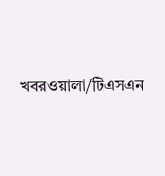খবরওয়ালা/টিএসএন